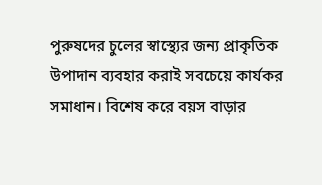পুরুষদের চুলের স্বাস্থ্যের জন্য প্রাকৃতিক উপাদান ব্যবহার করাই সবচেয়ে কার্যকর সমাধান। বিশেষ করে বয়স বাড়ার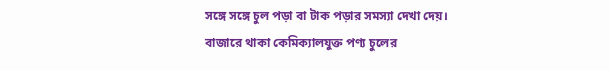সঙ্গে সঙ্গে চুল পড়া বা টাক পড়ার সমস্যা দেখা দেয়। বাজারে থাকা কেমিক্যালযুক্ত পণ্য চুলের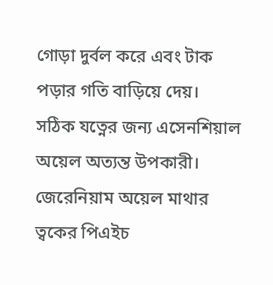গোড়া দুর্বল করে এবং টাক পড়ার গতি বাড়িয়ে দেয়।
সঠিক যত্নের জন্য এসেনশিয়াল অয়েল অত্যন্ত উপকারী। জেরেনিয়াম অয়েল মাথার ত্বকের পিএইচ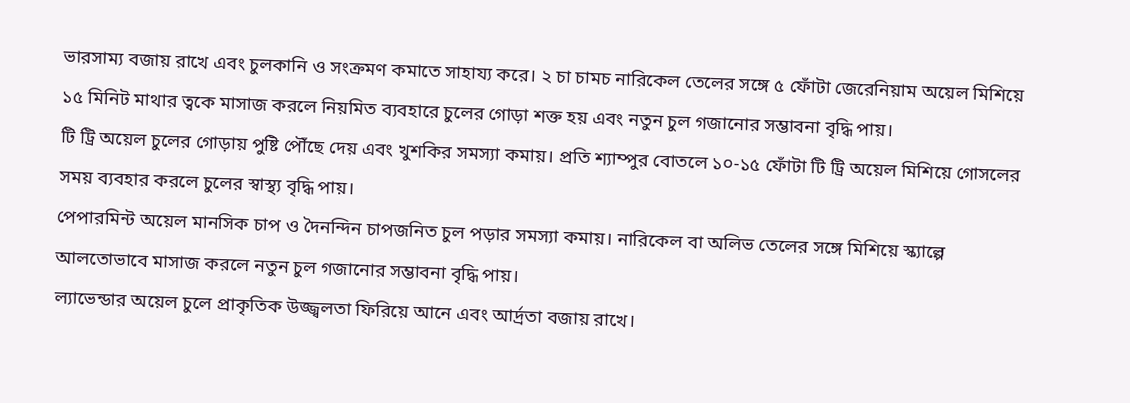ভারসাম্য বজায় রাখে এবং চুলকানি ও সংক্রমণ কমাতে সাহায্য করে। ২ চা চামচ নারিকেল তেলের সঙ্গে ৫ ফোঁটা জেরেনিয়াম অয়েল মিশিয়ে ১৫ মিনিট মাথার ত্বকে মাসাজ করলে নিয়মিত ব্যবহারে চুলের গোড়া শক্ত হয় এবং নতুন চুল গজানোর সম্ভাবনা বৃদ্ধি পায়।
টি ট্রি অয়েল চুলের গোড়ায় পুষ্টি পৌঁছে দেয় এবং খুশকির সমস্যা কমায়। প্রতি শ্যাম্পুর বোতলে ১০-১৫ ফোঁটা টি ট্রি অয়েল মিশিয়ে গোসলের সময় ব্যবহার করলে চুলের স্বাস্থ্য বৃদ্ধি পায়।
পেপারমিন্ট অয়েল মানসিক চাপ ও দৈনন্দিন চাপজনিত চুল পড়ার সমস্যা কমায়। নারিকেল বা অলিভ তেলের সঙ্গে মিশিয়ে স্ক্যাল্পে আলতোভাবে মাসাজ করলে নতুন চুল গজানোর সম্ভাবনা বৃদ্ধি পায়।
ল্যাভেন্ডার অয়েল চুলে প্রাকৃতিক উজ্জ্বলতা ফিরিয়ে আনে এবং আর্দ্রতা বজায় রাখে।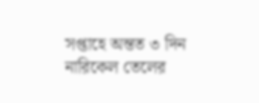সপ্তাহে অন্তত ৩ দিন নারিকেল তেলের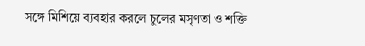সঙ্গে মিশিয়ে ব্যবহার করলে চুলের মসৃণতা ও শক্তি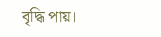বৃদ্ধি পায়।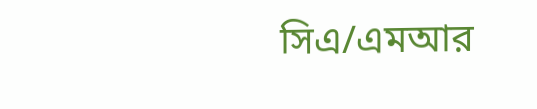সিএ/এমআর